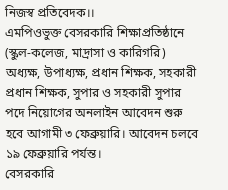নিজস্ব প্রতিবেদক।।
এমপিওভুক্ত বেসরকারি শিক্ষাপ্রতিষ্ঠানে (স্কুল-কলেজ, মাদ্রাসা ও কারিগরি) অধ্যক্ষ, উপাধ্যক্ষ, প্রধান শিক্ষক, সহকারী প্রধান শিক্ষক, সুপার ও সহকারী সুপার পদে নিয়োগের অনলাইন আবেদন শুরু হবে আগামী ৩ ফেব্রুয়ারি। আবেদন চলবে ১৯ ফেব্রুয়ারি পর্যন্ত।
বেসরকারি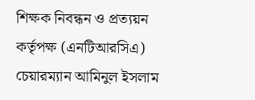শিক্ষক নিবন্ধন ও প্রত্যয়ন কর্তৃপক্ষ (এনটিআরসিএ) চেয়ারম্যান আমিনুল ইসলাম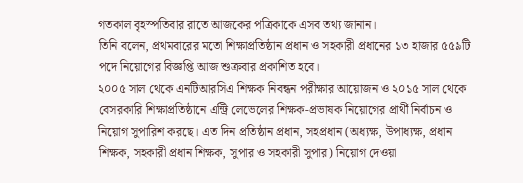গতকাল বৃহস্পতিবার রাতে আজকের পত্রিকাকে এসব তথ্য জানান।
তিনি বলেন, প্রথমবারের মতো শিক্ষাপ্রতিষ্ঠান প্রধান ও সহকারী প্রধানের ১৩ হাজার ৫৫৯টি পদে নিয়োগের বিজ্ঞপ্তি আজ শুক্রবার প্রকাশিত হবে।
২০০৫ সাল থেকে এনটিআরসিএ শিক্ষক নিবন্ধন পরীক্ষার আয়োজন ও ২০১৫ সাল থেকে বেসরকারি শিক্ষাপ্রতিষ্ঠানে এন্ট্রি লেভেলের শিক্ষক-প্রভাষক নিয়োগের প্রার্থী নির্বাচন ও নিয়োগ সুপারিশ করছে। এত দিন প্রতিষ্ঠান প্রধান, সহপ্রধান (অধ্যক্ষ, উপাধ্যক্ষ, প্রধান শিক্ষক, সহকারী প্রধান শিক্ষক, সুপার ও সহকারী সুপার) নিয়োগ দেওয়া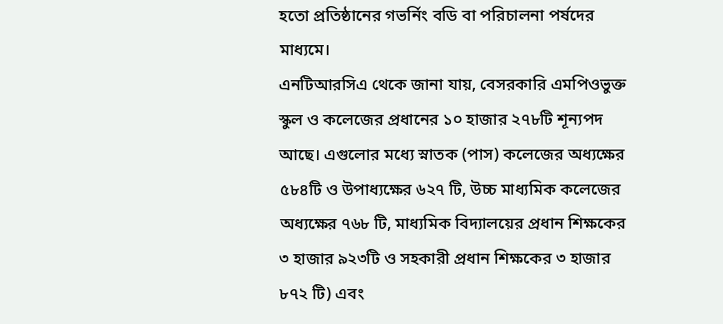হতো প্রতিষ্ঠানের গভর্নিং বডি বা পরিচালনা পর্ষদের মাধ্যমে।
এনটিআরসিএ থেকে জানা যায়, বেসরকারি এমপিওভুক্ত স্কুল ও কলেজের প্রধানের ১০ হাজার ২৭৮টি শূন্যপদ আছে। এগুলোর মধ্যে স্নাতক (পাস) কলেজের অধ্যক্ষের ৫৮৪টি ও উপাধ্যক্ষের ৬২৭ টি, উচ্চ মাধ্যমিক কলেজের অধ্যক্ষের ৭৬৮ টি, মাধ্যমিক বিদ্যালয়ের প্রধান শিক্ষকের ৩ হাজার ৯২৩টি ও সহকারী প্রধান শিক্ষকের ৩ হাজার ৮৭২ টি) এবং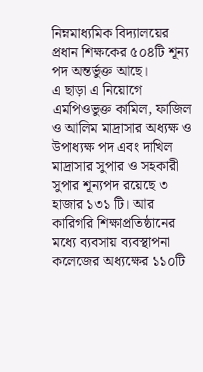নিম্নমাধ্যমিক বিদ্যালয়ের প্রধান শিক্ষকের ৫০৪টি শূন্য পদ অন্তর্ভুক্ত আছে।
এ ছাড়া এ নিয়োগে এমপিওভুক্ত কামিল, ফাজিল ও আলিম মাদ্রাসার অধ্যক্ষ ও উপাধ্যক্ষ পদ এবং দাখিল মাদ্রাসার সুপার ও সহকারী সুপার শূন্যপদ রয়েছে ৩ হাজার ১৩১ টি। আর কারিগরি শিক্ষাপ্রতিষ্ঠানের মধ্যে ব্যবসায় ব্যবস্থাপনা কলেজের অধ্যক্ষের ১১০টি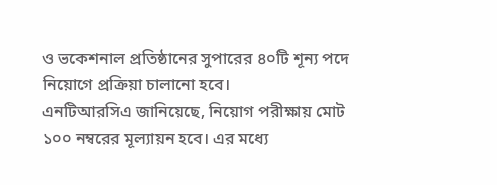ও ভকেশনাল প্রতিষ্ঠানের সুপারের ৪০টি শূন্য পদে নিয়োগে প্রক্রিয়া চালানো হবে।
এনটিআরসিএ জানিয়েছে, নিয়োগ পরীক্ষায় মোট ১০০ নম্বরের মূল্যায়ন হবে। এর মধ্যে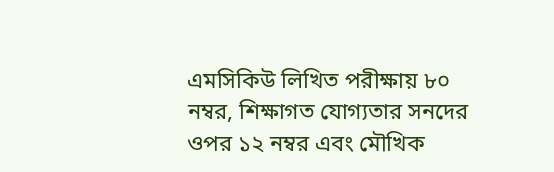এমসিকিউ লিখিত পরীক্ষায় ৮০ নম্বর, শিক্ষাগত যোগ্যতার সনদের ওপর ১২ নম্বর এবং মৌখিক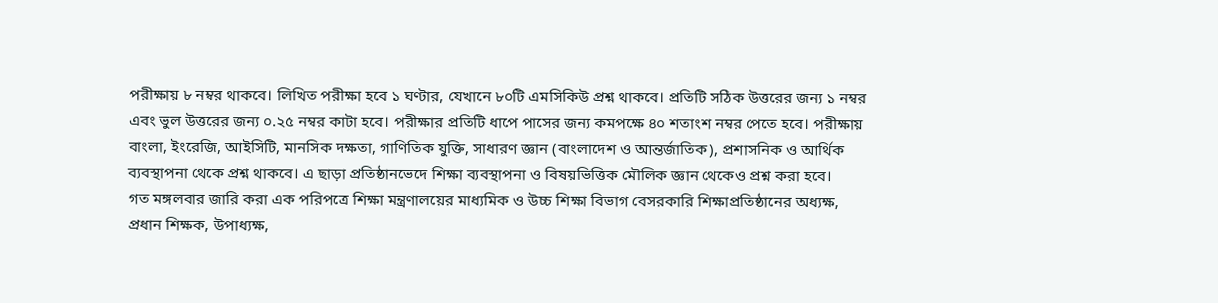পরীক্ষায় ৮ নম্বর থাকবে। লিখিত পরীক্ষা হবে ১ ঘণ্টার, যেখানে ৮০টি এমসিকিউ প্রশ্ন থাকবে। প্রতিটি সঠিক উত্তরের জন্য ১ নম্বর এবং ভুল উত্তরের জন্য ০.২৫ নম্বর কাটা হবে। পরীক্ষার প্রতিটি ধাপে পাসের জন্য কমপক্ষে ৪০ শতাংশ নম্বর পেতে হবে। পরীক্ষায় বাংলা, ইংরেজি, আইসিটি, মানসিক দক্ষতা, গাণিতিক যুক্তি, সাধারণ জ্ঞান (বাংলাদেশ ও আন্তর্জাতিক), প্রশাসনিক ও আর্থিক ব্যবস্থাপনা থেকে প্রশ্ন থাকবে। এ ছাড়া প্রতিষ্ঠানভেদে শিক্ষা ব্যবস্থাপনা ও বিষয়ভিত্তিক মৌলিক জ্ঞান থেকেও প্রশ্ন করা হবে।
গত মঙ্গলবার জারি করা এক পরিপত্রে শিক্ষা মন্ত্রণালয়ের মাধ্যমিক ও উচ্চ শিক্ষা বিভাগ বেসরকারি শিক্ষাপ্রতিষ্ঠানের অধ্যক্ষ, প্রধান শিক্ষক, উপাধ্যক্ষ,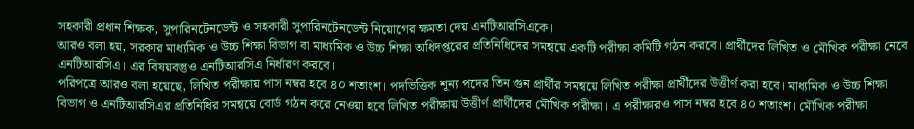সহকারী প্রধান শিক্ষক, সুপারিনটেনডেন্ট ও সহকারী সুপারিনটেনডেন্ট নিয়োগের ক্ষমতা দেয় এনটিআরসিএকে।
আরও বলা হয়, সরকার মাধ্যমিক ও উচ্চ শিক্ষা বিভাগ বা মাধ্যমিক ও উচ্চ শিক্ষা অধিদপ্তরের প্রতিনিধিদের সমন্বয়ে একটি পরীক্ষা কমিটি গঠন করবে। প্রার্থীদের লিখিত ও মৌখিক পরীক্ষা নেবে এনটিআরসিএ। এর বিষয়বস্তুও এনটিআরসিএ নির্ধারণ করবে।
পরিপত্রে আরও বলা হয়েছে, লিখিত পরীক্ষায় পাস নম্বর হবে ৪০ শতাংশ। পদভিত্তিক শূন্য পদের তিন গুন প্রার্থীর সমন্বয়ে লিখিত পরীক্ষা প্রার্থীদের উত্তীর্ণ করা হবে। মাধ্যমিক ও উচ্চ শিক্ষা বিভাগ ও এনটিআরসিএর প্রতিনিধির সমন্বয়ে বোর্ড গঠন করে নেওয়া হবে লিখিত পরীক্ষায় উত্তীর্ণ প্রার্থীদের মৌখিক পরীক্ষা। এ পরীক্ষারও পাস নম্বর হবে ৪০ শতাংশ। মৌখিক পরীক্ষা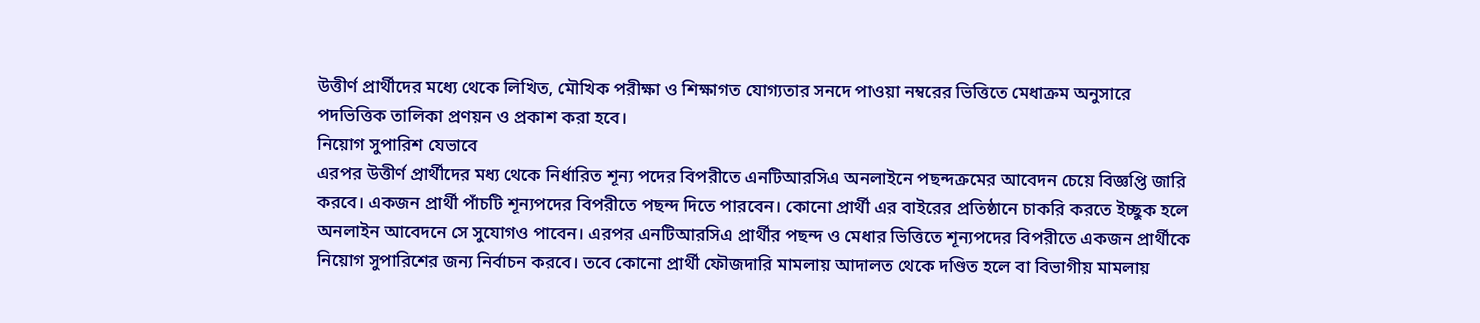উত্তীর্ণ প্রার্থীদের মধ্যে থেকে লিখিত, মৌখিক পরীক্ষা ও শিক্ষাগত যোগ্যতার সনদে পাওয়া নম্বরের ভিত্তিতে মেধাক্রম অনুসারে পদভিত্তিক তালিকা প্রণয়ন ও প্রকাশ করা হবে।
নিয়োগ সুপারিশ যেভাবে
এরপর উত্তীর্ণ প্রার্থীদের মধ্য থেকে নির্ধারিত শূন্য পদের বিপরীতে এনটিআরসিএ অনলাইনে পছন্দক্রমের আবেদন চেয়ে বিজ্ঞপ্তি জারি করবে। একজন প্রার্থী পাঁচটি শূন্যপদের বিপরীতে পছন্দ দিতে পারবেন। কোনো প্রার্থী এর বাইরের প্রতিষ্ঠানে চাকরি করতে ইচ্ছুক হলে অনলাইন আবেদনে সে সুযোগও পাবেন। এরপর এনটিআরসিএ প্রার্থীর পছন্দ ও মেধার ভিত্তিতে শূন্যপদের বিপরীতে একজন প্রার্থীকে নিয়োগ সুপারিশের জন্য নির্বাচন করবে। তবে কোনো প্রার্থী ফৌজদারি মামলায় আদালত থেকে দণ্ডিত হলে বা বিভাগীয় মামলায়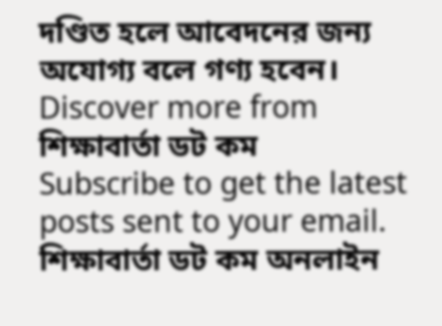দণ্ডিত হলে আবেদনের জন্য অযোগ্য বলে গণ্য হবেন।
Discover more from শিক্ষাবার্তা ডট কম
Subscribe to get the latest posts sent to your email.
শিক্ষাবার্তা ডট কম অনলাইন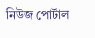নিউজ পোর্টাল